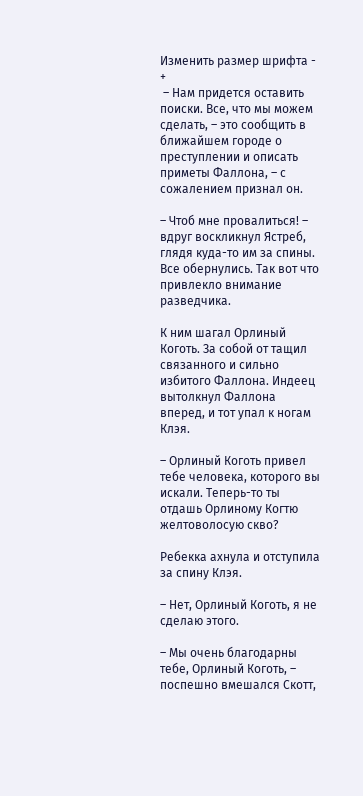Изменить размер шрифта - +
 – Нам придется оставить поиски. Все, что мы можем сделать, – это сообщить в ближайшем городе о преступлении и описать приметы Фаллона, – с сожалением признал он.

– Чтоб мне провалиться! – вдруг воскликнул Ястреб, глядя куда-то им за спины. Все обернулись. Так вот что привлекло внимание разведчика.

К ним шагал Орлиный Коготь. За собой от тащил связанного и сильно избитого Фаллона. Индеец вытолкнул Фаллона вперед, и тот упал к ногам Клэя.

– Орлиный Коготь привел тебе человека, которого вы искали. Теперь-то ты отдашь Орлиному Когтю желтоволосую скво?

Ребекка ахнула и отступила за спину Клэя.

– Нет, Орлиный Коготь, я не сделаю этого.

– Мы очень благодарны тебе, Орлиный Коготь, – поспешно вмешался Скотт,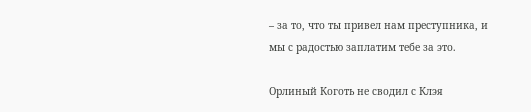– за то, что ты привел нам преступника, и мы с радостью заплатим тебе за это.

Орлиный Коготь не сводил с Клэя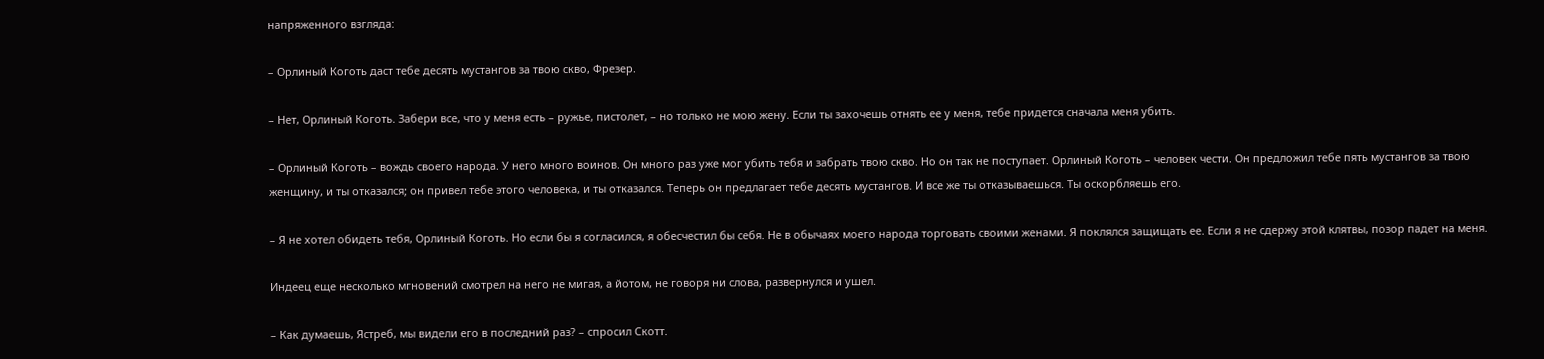напряженного взгляда:

– Орлиный Коготь даст тебе десять мустангов за твою скво, Фрезер.

– Нет, Орлиный Коготь. Забери все, что у меня есть – ружье, пистолет, – но только не мою жену. Если ты захочешь отнять ее у меня, тебе придется сначала меня убить.

– Орлиный Коготь – вождь своего народа. У него много воинов. Он много раз уже мог убить тебя и забрать твою скво. Но он так не поступает. Орлиный Коготь – человек чести. Он предложил тебе пять мустангов за твою женщину, и ты отказался; он привел тебе этого человека, и ты отказался. Теперь он предлагает тебе десять мустангов. И все же ты отказываешься. Ты оскорбляешь его.

– Я не хотел обидеть тебя, Орлиный Коготь. Но если бы я согласился, я обесчестил бы себя. Не в обычаях моего народа торговать своими женами. Я поклялся защищать ее. Если я не сдержу этой клятвы, позор падет на меня.

Индеец еще несколько мгновений смотрел на него не мигая, а йотом, не говоря ни слова, развернулся и ушел.

– Как думаешь, Ястреб, мы видели его в последний раз? – спросил Скотт.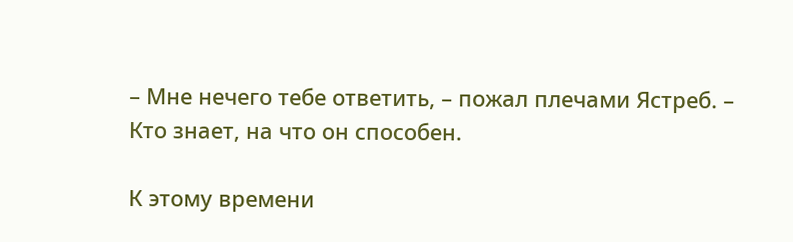– Мне нечего тебе ответить, – пожал плечами Ястреб. – Кто знает, на что он способен.

К этому времени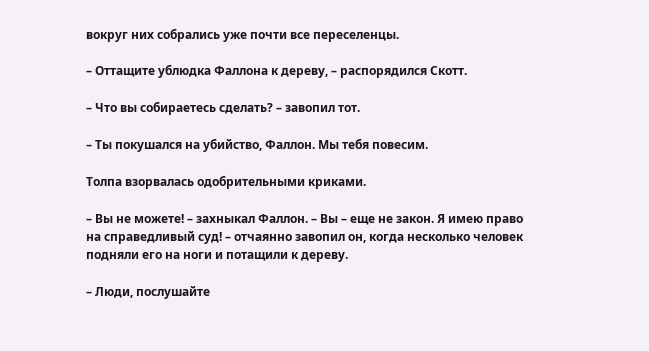вокруг них собрались уже почти все переселенцы.

– Оттащите ублюдка Фаллона к дереву, – распорядился Скотт.

– Что вы собираетесь сделать? – завопил тот.

– Ты покушался на убийство, Фаллон. Мы тебя повесим.

Толпа взорвалась одобрительными криками.

– Вы не можете! – захныкал Фаллон. – Вы – еще не закон. Я имею право на справедливый суд! – отчаянно завопил он, когда несколько человек подняли его на ноги и потащили к дереву.

– Люди, послушайте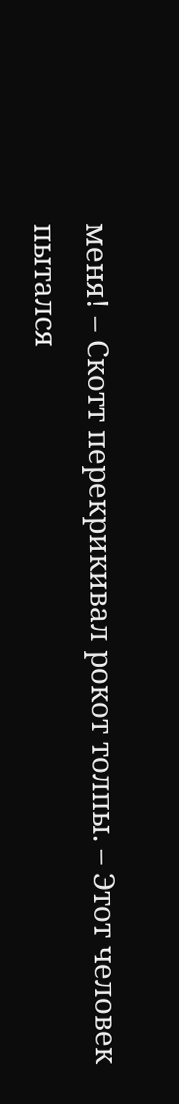меня! – Скотт перекрикивал рокот толпы. – Этот человек пытался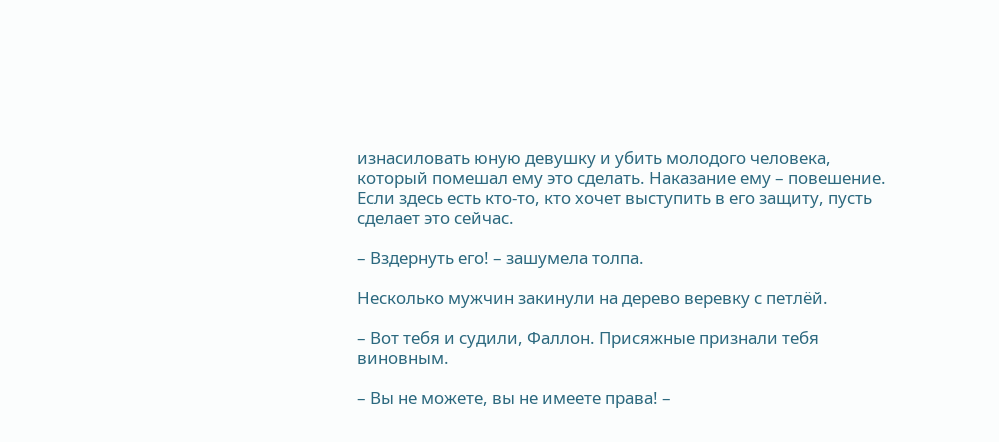изнасиловать юную девушку и убить молодого человека, который помешал ему это сделать. Наказание ему – повешение. Если здесь есть кто-то, кто хочет выступить в его защиту, пусть сделает это сейчас.

– Вздернуть его! – зашумела толпа.

Несколько мужчин закинули на дерево веревку с петлёй.

– Вот тебя и судили, Фаллон. Присяжные признали тебя виновным.

– Вы не можете, вы не имеете права! –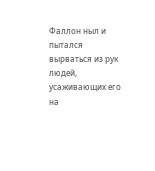Фаллон ныл и пытался вырваться из рук людей, усаживающих его на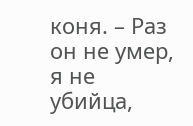коня. – Раз он не умер, я не убийца,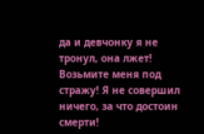да и девчонку я не тронул, она лжет! Возьмите меня под стражу! Я не совершил ничего, за что достоин смерти!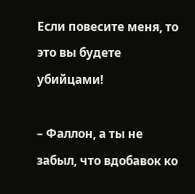Если повесите меня, то это вы будете убийцами!

– Фаллон, а ты не забыл, что вдобавок ко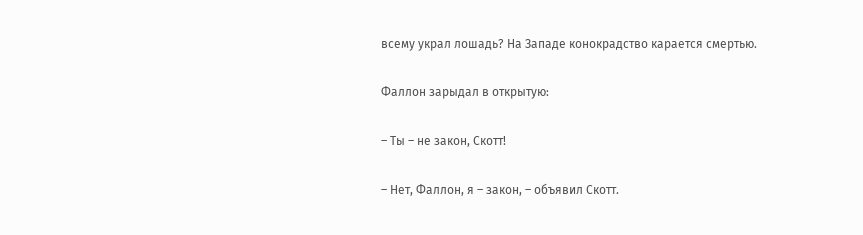всему украл лошадь? На Западе конокрадство карается смертью.

Фаллон зарыдал в открытую:

– Ты – не закон, Скотт!

– Нет, Фаллон, я – закон, – объявил Скотт.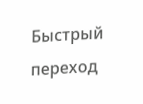Быстрый переход